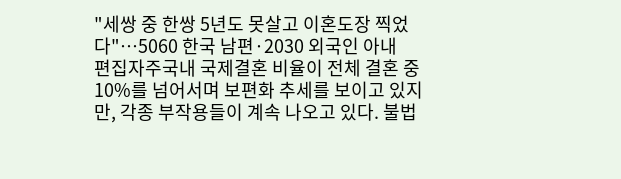"세쌍 중 한쌍 5년도 못살고 이혼도장 찍었다"…5060 한국 남편·2030 외국인 아내
편집자주국내 국제결혼 비율이 전체 결혼 중 10%를 넘어서며 보편화 추세를 보이고 있지만, 각종 부작용들이 계속 나오고 있다. 불법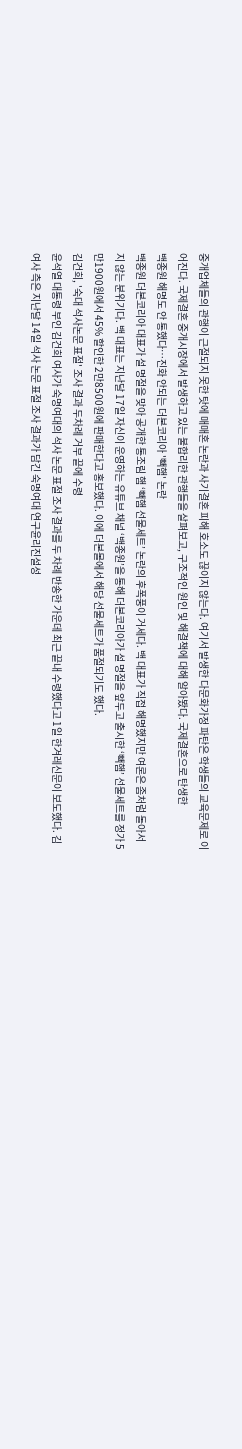중개업체들의 관행이 근절되지 못한 탓에 매매혼 논란과 사기결혼 피해 호소도 끊이지 않는다. 여기서 발생한 다문화가정 파탄은 학생들의 교육문제로 이어진다. 국제결혼 중개시장에서 발생하고 있는 불합리한 관행들을 살펴보고, 구조적인 원인 및 해결책에 대해 알아봤다. 국제결혼으로 탄생한
백종원 해명도 안 통했다…진화 안되는 더본코리아 '빽햄' 논란
백종원 더본코리아 대표가 설 명절을 맞아 공개한 통조림 햄 ‘빽햄 선물세트’ 논란의 후폭풍이 거세다. 백 대표가 직접 해명했지만 여론은 좀처럼 돌아서지 않는 분위기다. 백 대표는 지난달 17일 자신이 운영하는 유튜브 채널 ‘백종원’을 통해 더본코리아가 설 명절을 앞두고 출시한 ‘빽햄’ 선물세트를 정가 5만1900원에서 45% 할인한 2만8500원에 판매한다고 홍보했다. 이에 더본몰에서 해당 선물세트가 품절되기도 했다.
김건희, '숙대 석사논문 표절' 조사 결과 두차례 거부 끝에 수령
윤석열 대통령 부인 김건희 여사가 숙명여대의 석사 논문 표절 조사 결과를 두 차례 반송한 가운데 최근 끝내 수령했다고 1일 한겨레신문이 보도했다. 김 여사 측은 지난달 14일 석사 논문 표절 조사 결과가 담긴 숙명여대 연구윤리진설성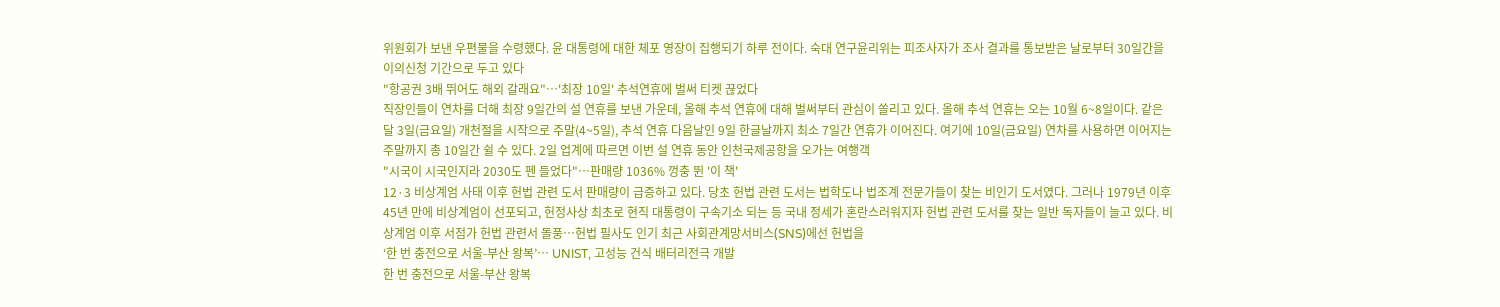위원회가 보낸 우편물을 수령했다. 윤 대통령에 대한 체포 영장이 집행되기 하루 전이다. 숙대 연구윤리위는 피조사자가 조사 결과를 통보받은 날로부터 30일간을 이의신청 기간으로 두고 있다
"항공권 3배 뛰어도 해외 갈래요"…'최장 10일' 추석연휴에 벌써 티켓 끊었다
직장인들이 연차를 더해 최장 9일간의 설 연휴를 보낸 가운데, 올해 추석 연휴에 대해 벌써부터 관심이 쏠리고 있다. 올해 추석 연휴는 오는 10월 6~8일이다. 같은 달 3일(금요일) 개천절을 시작으로 주말(4~5일), 추석 연휴 다음날인 9일 한글날까지 최소 7일간 연휴가 이어진다. 여기에 10일(금요일) 연차를 사용하면 이어지는 주말까지 총 10일간 쉴 수 있다. 2일 업계에 따르면 이번 설 연휴 동안 인천국제공항을 오가는 여행객
"시국이 시국인지라 2030도 펜 들었다"…판매량 1036% 껑충 뛴 '이 책'
12·3 비상계엄 사태 이후 헌법 관련 도서 판매량이 급증하고 있다. 당초 헌법 관련 도서는 법학도나 법조계 전문가들이 찾는 비인기 도서였다. 그러나 1979년 이후 45년 만에 비상계엄이 선포되고, 헌정사상 최초로 현직 대통령이 구속기소 되는 등 국내 정세가 혼란스러워지자 헌법 관련 도서를 찾는 일반 독자들이 늘고 있다. 비상계엄 이후 서점가 헌법 관련서 돌풍…헌법 필사도 인기 최근 사회관계망서비스(SNS)에선 헌법을
‘한 번 충전으로 서울-부산 왕복’… UNIST, 고성능 건식 배터리전극 개발
한 번 충전으로 서울-부산 왕복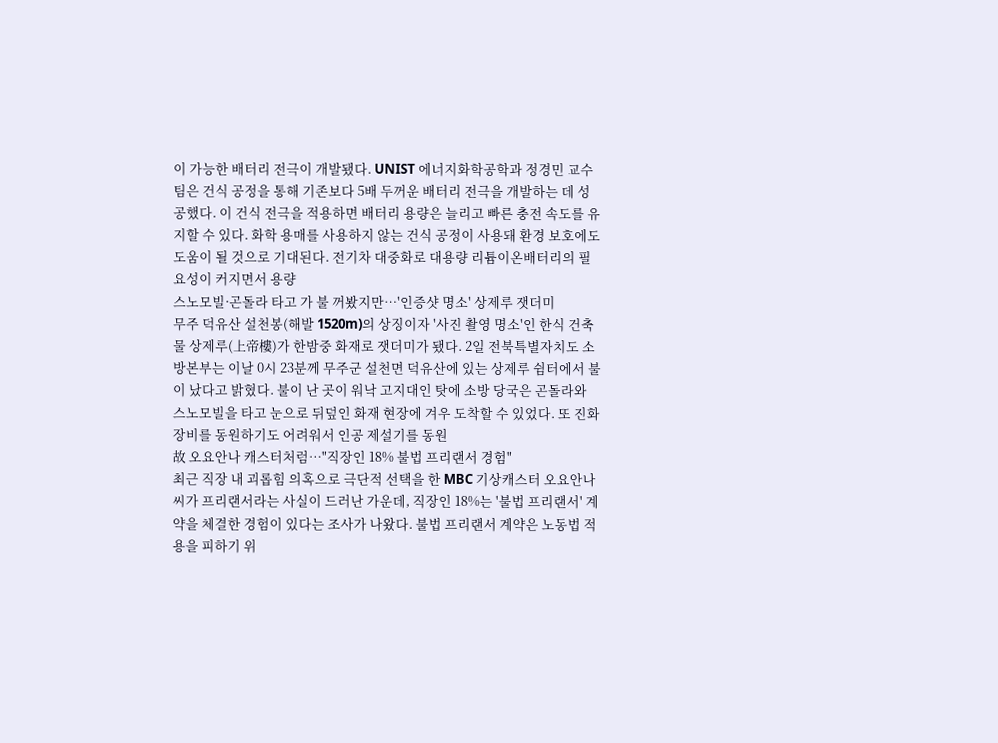이 가능한 배터리 전극이 개발됐다. UNIST 에너지화학공학과 정경민 교수팀은 건식 공정을 통해 기존보다 5배 두꺼운 배터리 전극을 개발하는 데 성공했다. 이 건식 전극을 적용하면 배터리 용량은 늘리고 빠른 충전 속도를 유지할 수 있다. 화학 용매를 사용하지 않는 건식 공정이 사용돼 환경 보호에도 도움이 될 것으로 기대된다. 전기차 대중화로 대용량 리튬이온배터리의 필요성이 커지면서 용량
스노모빌·곤돌라 타고 가 불 꺼봤지만…'인증샷 명소' 상제루 잿더미
무주 덕유산 설천봉(해발 1520m)의 상징이자 '사진 촬영 명소'인 한식 건축물 상제루(上帝樓)가 한밤중 화재로 잿더미가 됐다. 2일 전북특별자치도 소방본부는 이날 0시 23분께 무주군 설천면 덕유산에 있는 상제루 쉼터에서 불이 났다고 밝혔다. 불이 난 곳이 워낙 고지대인 탓에 소방 당국은 곤돌라와 스노모빌을 타고 눈으로 뒤덮인 화재 현장에 겨우 도착할 수 있었다. 또 진화 장비를 동원하기도 어려워서 인공 제설기를 동원
故 오요안나 캐스터처럼…"직장인 18% 불법 프리랜서 경험"
최근 직장 내 괴롭힘 의혹으로 극단적 선택을 한 MBC 기상캐스터 오요안나 씨가 프리랜서라는 사실이 드러난 가운데, 직장인 18%는 '불법 프리랜서' 계약을 체결한 경험이 있다는 조사가 나왔다. 불법 프리랜서 계약은 노동법 적용을 피하기 위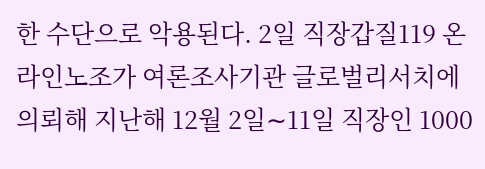한 수단으로 악용된다. 2일 직장갑질119 온라인노조가 여론조사기관 글로벌리서치에 의뢰해 지난해 12월 2일∼11일 직장인 1000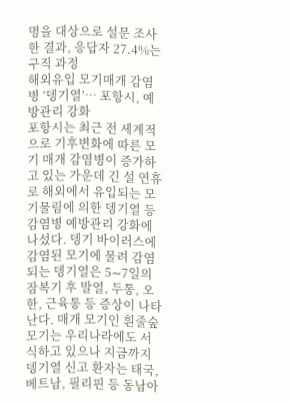명을 대상으로 설문 조사한 결과, 응답자 27.4%는 구직 과정
해외유입 모기매개 감염병 ‘뎅기열’… 포항시, 예방관리 강화
포항시는 최근 전 세계적으로 기후변화에 따른 모기 매개 감염병이 증가하고 있는 가운데 긴 설 연휴로 해외에서 유입되는 모기물림에 의한 뎅기열 등 감염병 예방관리 강화에 나섰다. 뎅기 바이러스에 감염된 모기에 물려 감염되는 뎅기열은 5∼7일의 잠복기 후 발열, 두통, 오한, 근육통 등 증상이 나타난다. 매개 모기인 흰줄숲모기는 우리나라에도 서식하고 있으나 지금까지 뎅기열 신고 환자는 태국, 베트남, 필리핀 등 동남아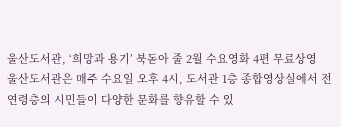울산도서관, ‘희망과 용기’ 북돋아 줄 2월 수요영화 4편 무료상영
울산도서관은 매주 수요일 오후 4시, 도서관 1층 종합영상실에서 전 연령층의 시민들이 다양한 문화를 향유할 수 있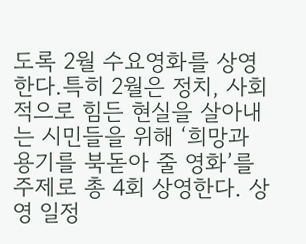도록 2월 수요영화를 상영한다.특히 2월은 정치, 사회적으로 힘든 현실을 살아내는 시민들을 위해 ‘희망과 용기를 북돋아 줄 영화’를 주제로 총 4회 상영한다. 상영 일정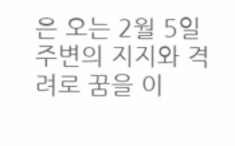은 오는 2월 5일 주변의 지지와 격려로 꿈을 이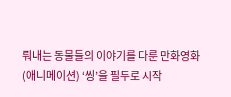뤄내는 동물들의 이야기를 다룬 만화영화(애니메이션) ‘씽’을 필두로 시작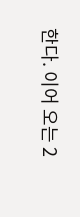한다. 이어 오는 2